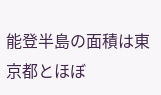能登半島の面積は東京都とほぼ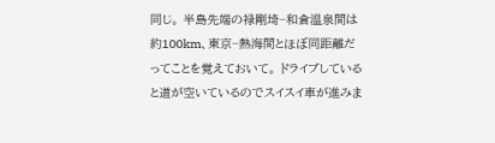同じ。 半島先端の禄剛埼−和倉温泉間は約100km、東京−熱海間とほぼ同距離だってことを覚えておいて。 ドライブしていると道が空いているのでスイスイ車が進みま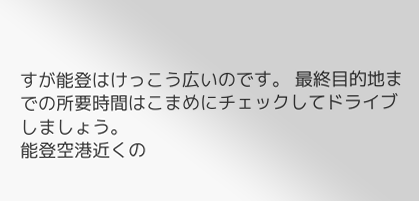すが能登はけっこう広いのです。 最終目的地までの所要時間はこまめにチェックしてドライブしましょう。
能登空港近くの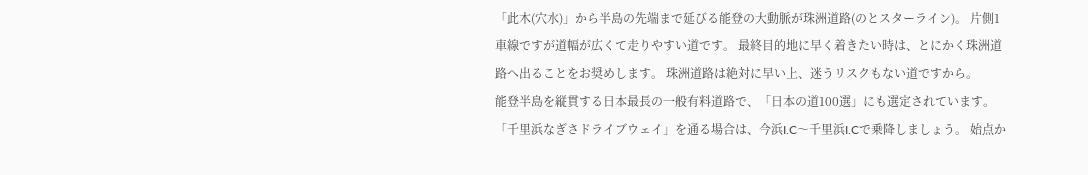「此木(穴水)」から半島の先端まで延びる能登の大動脈が珠洲道路(のとスターライン)。 片側1車線ですが道幅が広くて走りやすい道です。 最終目的地に早く着きたい時は、とにかく珠洲道路へ出ることをお奨めします。 珠洲道路は絶対に早い上、迷うリスクもない道ですから。
能登半島を縦貫する日本最長の一般有料道路で、「日本の道100選」にも選定されています。 「千里浜なぎさドライブウェイ」を通る場合は、今浜I.C〜千里浜I.Cで乗降しましょう。 始点か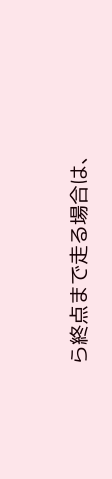ら終点まで走る場合は、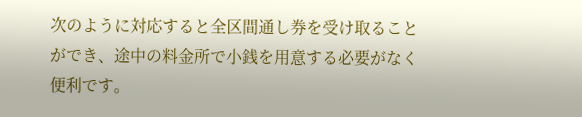次のように対応すると全区間通し券を受け取ることができ、途中の料金所で小銭を用意する必要がなく便利です。